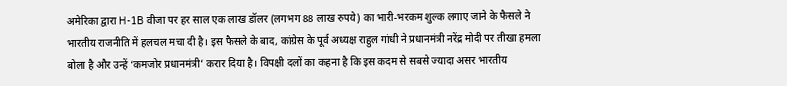अमेरिका द्वारा H-1B वीजा पर हर साल एक लाख डॉलर (लगभग 88 लाख रुपये) का भारी-भरकम शुल्क लगाए जाने के फैसले ने भारतीय राजनीति में हलचल मचा दी है। इस फैसले के बाद, कांग्रेस के पूर्व अध्यक्ष राहुल गांधी ने प्रधानमंत्री नरेंद्र मोदी पर तीखा हमला बोला है और उन्हें ‘कमजोर प्रधानमंत्री’ करार दिया है। विपक्षी दलों का कहना है कि इस कदम से सबसे ज्यादा असर भारतीय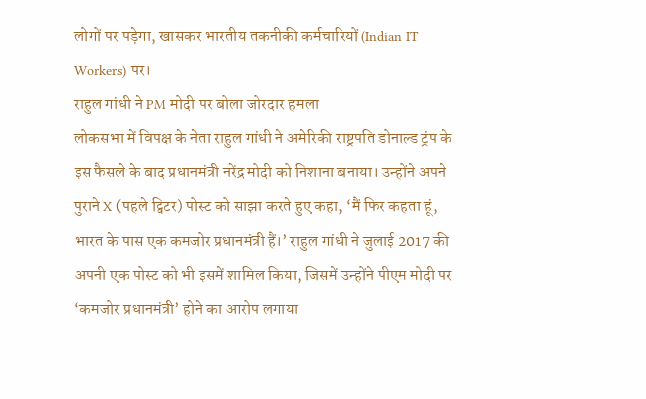लोगों पर पड़ेगा, खासकर भारतीय तकनीकी कर्मचारियों (Indian IT Workers) पर।
राहुल गांधी ने PM मोदी पर बोला जोरदार हमला
लोकसभा में विपक्ष के नेता राहुल गांधी ने अमेरिकी राष्ट्रपति डोनाल्ड ट्रंप के इस फैसले के बाद प्रधानमंत्री नरेंद्र मोदी को निशाना बनाया। उन्होंने अपने पुराने X (पहले ट्विटर) पोस्ट को साझा करते हुए कहा, ‘मैं फिर कहता हूं, भारत के पास एक कमजोर प्रधानमंत्री हैं।’ राहुल गांधी ने जुलाई 2017 की अपनी एक पोस्ट को भी इसमें शामिल किया, जिसमें उन्होंने पीएम मोदी पर ‘कमजोर प्रधानमंत्री’ होने का आरोप लगाया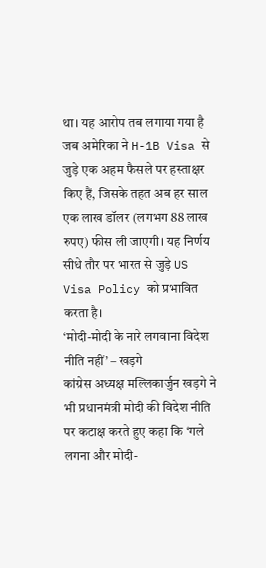था। यह आरोप तब लगाया गया है जब अमेरिका ने H-1B Visa से जुड़े एक अहम फैसले पर हस्ताक्षर किए हैं, जिसके तहत अब हर साल एक लाख डॉलर (लगभग 88 लाख रुपए) फीस ली जाएगी। यह निर्णय सीधे तौर पर भारत से जुड़े US Visa Policy को प्रभावित करता है।
‘मोदी-मोदी के नारे लगवाना विदेश नीति नहीं’ – खड़गे
कांग्रेस अध्यक्ष मल्लिकार्जुन खड़गे ने भी प्रधानमंत्री मोदी की विदेश नीति पर कटाक्ष करते हुए कहा कि ‘गले लगना और मोदी-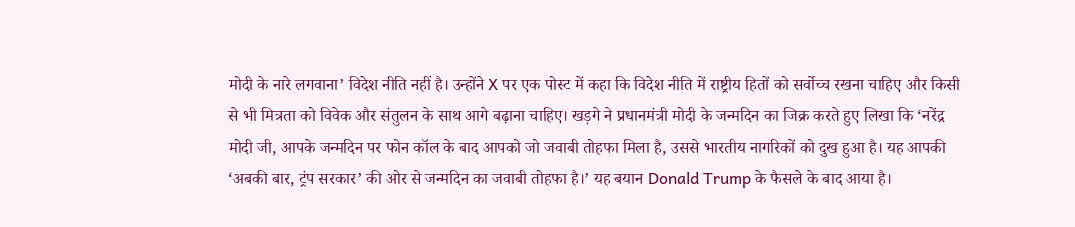मोदी के नारे लगवाना’ विदेश नीति नहीं है। उन्होंने X पर एक पोस्ट में कहा कि विदेश नीति में राष्ट्रीय हितों को सर्वोच्च रखना चाहिए और किसी से भी मित्रता को विवेक और संतुलन के साथ आगे बढ़ाना चाहिए। खड़गे ने प्रधानमंत्री मोदी के जन्मदिन का जिक्र करते हुए लिखा कि ‘नरेंद्र मोदी जी, आपके जन्मदिन पर फोन कॉल के बाद आपको जो जवाबी तोहफा मिला है, उससे भारतीय नागरिकों को दुख हुआ है। यह आपकी ‘अबकी बार, ट्रंप सरकार’ की ओर से जन्मदिन का जवाबी तोहफा है।’ यह बयान Donald Trump के फैसले के बाद आया है।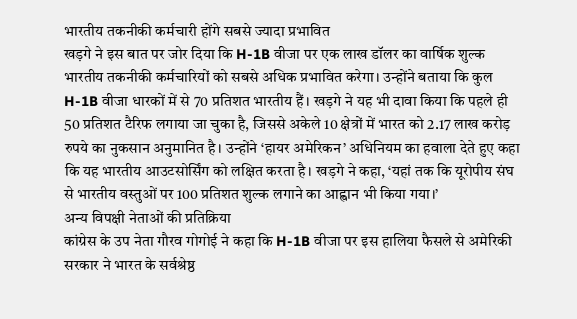भारतीय तकनीकी कर्मचारी होंगे सबसे ज्यादा प्रभावित
खड़गे ने इस बात पर जोर दिया कि H-1B वीजा पर एक लाख डॉलर का वार्षिक शुल्क भारतीय तकनीकी कर्मचारियों को सबसे अधिक प्रभावित करेगा। उन्होंने बताया कि कुल H-1B वीजा धारकों में से 70 प्रतिशत भारतीय हैं। खड़गे ने यह भी दावा किया कि पहले ही 50 प्रतिशत टैरिफ लगाया जा चुका है, जिससे अकेले 10 क्षेत्रों में भारत को 2.17 लाख करोड़ रुपये का नुकसान अनुमानित है। उन्होंने ‘हायर अमेरिकन’ अधिनियम का हवाला देते हुए कहा कि यह भारतीय आउटसोर्सिंग को लक्षित करता है। खड़गे ने कहा, ‘यहां तक कि यूरोपीय संघ से भारतीय वस्तुओं पर 100 प्रतिशत शुल्क लगाने का आह्वान भी किया गया।’
अन्य विपक्षी नेताओं की प्रतिक्रिया
कांग्रेस के उप नेता गौरव गोगोई ने कहा कि H-1B वीजा पर इस हालिया फैसले से अमेरिकी सरकार ने भारत के सर्वश्रेष्ठ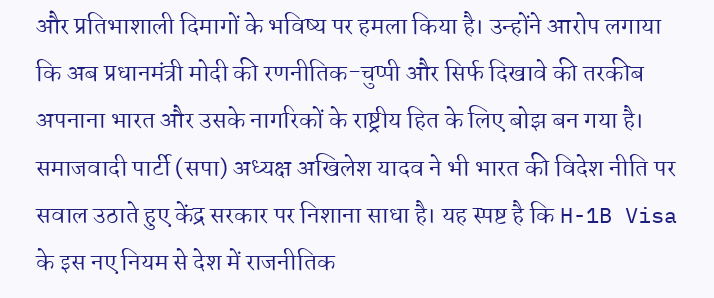और प्रतिभाशाली दिमागों के भविष्य पर हमला किया है। उन्होंने आरोप लगाया कि अब प्रधानमंत्री मोदी की रणनीतिक-चुप्पी और सिर्फ दिखावे की तरकीब अपनाना भारत और उसके नागरिकों के राष्ट्रीय हित के लिए बोझ बन गया है। समाजवादी पार्टी (सपा) अध्यक्ष अखिलेश यादव ने भी भारत की विदेश नीति पर सवाल उठाते हुए केंद्र सरकार पर निशाना साधा है। यह स्पष्ट है कि H-1B Visa के इस नए नियम से देश में राजनीतिक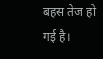बहस तेज हो गई है।